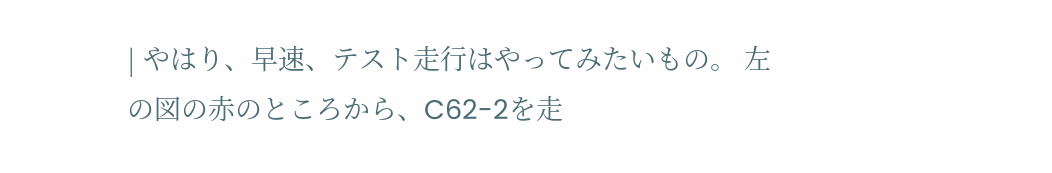| やはり、早速、テスト走行はやってみたいもの。 左の図の赤のところから、C62-2を走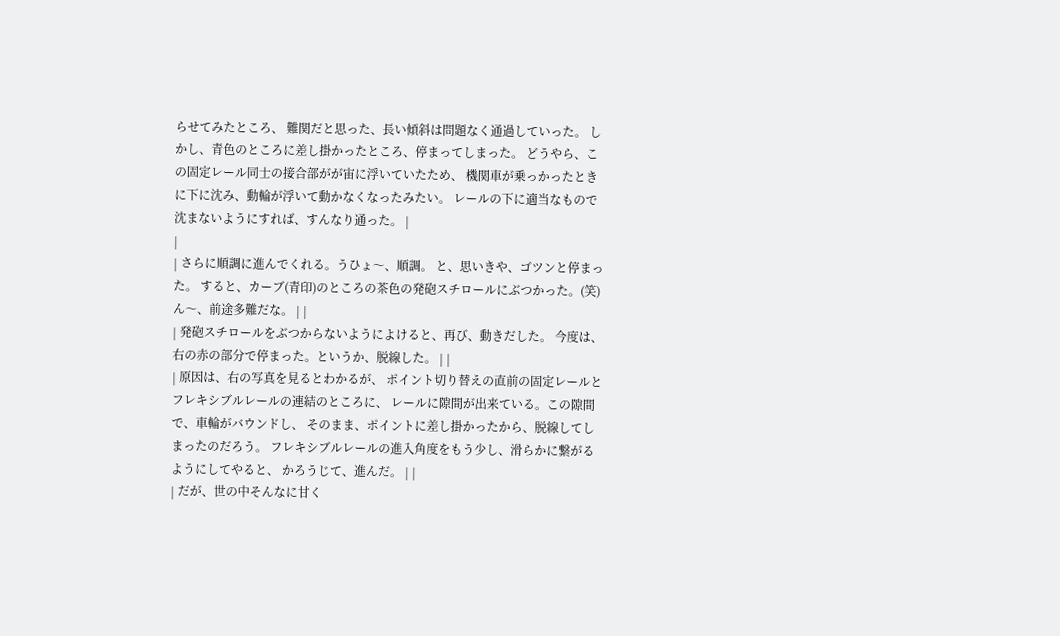らせてみたところ、 難関だと思った、長い傾斜は問題なく通過していった。 しかし、青色のところに差し掛かったところ、停まってしまった。 どうやら、この固定レール同士の接合部がが宙に浮いていたため、 機関車が乗っかったときに下に沈み、動輪が浮いて動かなくなったみたい。 レールの下に適当なもので沈まないようにすれば、すんなり通った。 |
|
| さらに順調に進んでくれる。うひょ〜、順調。 と、思いきや、ゴツンと停まった。 すると、カーブ(青印)のところの茶色の発砲スチロールにぶつかった。(笑) ん〜、前途多難だな。 | |
| 発砲スチロールをぶつからないようによけると、再び、動きだした。 今度は、右の赤の部分で停まった。というか、脱線した。 | |
| 原因は、右の写真を見るとわかるが、 ポイント切り替えの直前の固定レールとフレキシブルレールの連結のところに、 レールに隙間が出来ている。この隙間で、車輪がバウンドし、 そのまま、ポイントに差し掛かったから、脱線してしまったのだろう。 フレキシブルレールの進入角度をもう少し、滑らかに繋がるようにしてやると、 かろうじて、進んだ。 | |
| だが、世の中そんなに甘く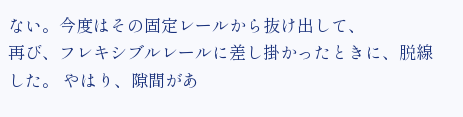ない。今度はその固定レールから抜け出して、
再び、フレキシブルレールに差し掛かったときに、脱線した。 やはり、隙間があ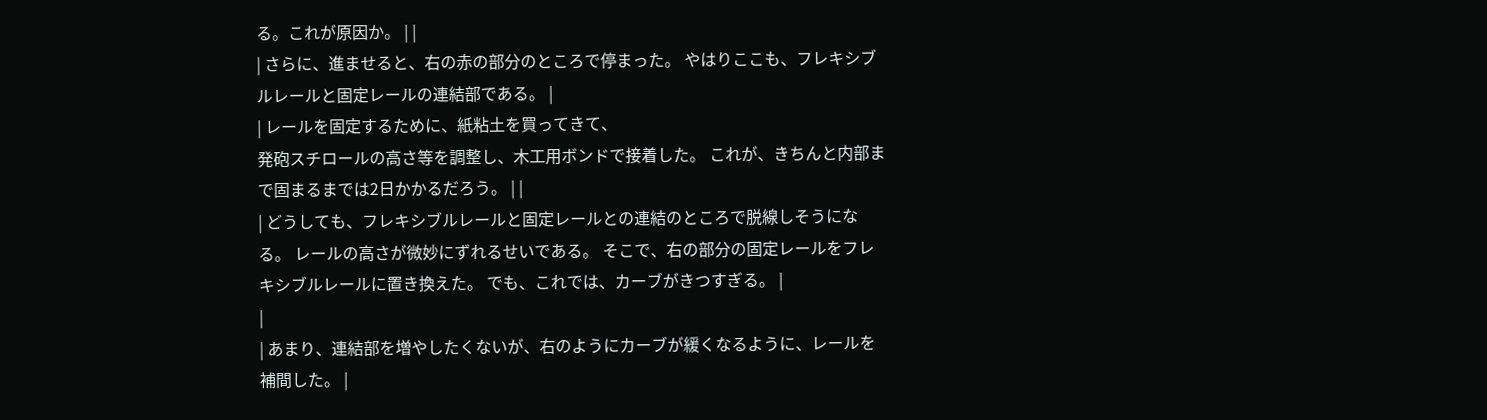る。これが原因か。 | |
| さらに、進ませると、右の赤の部分のところで停まった。 やはりここも、フレキシブルレールと固定レールの連結部である。 |
| レールを固定するために、紙粘土を買ってきて、
発砲スチロールの高さ等を調整し、木工用ボンドで接着した。 これが、きちんと内部まで固まるまでは2日かかるだろう。 | |
| どうしても、フレキシブルレールと固定レールとの連結のところで脱線しそうになる。 レールの高さが微妙にずれるせいである。 そこで、右の部分の固定レールをフレキシブルレールに置き換えた。 でも、これでは、カーブがきつすぎる。 |
|
| あまり、連結部を増やしたくないが、右のようにカーブが緩くなるように、レールを補間した。 |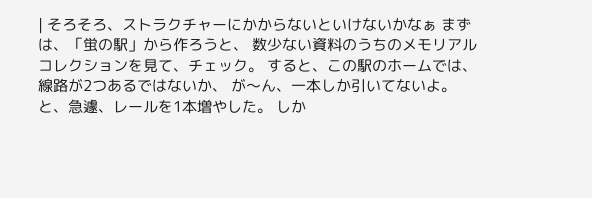| そろそろ、ストラクチャーにかからないといけないかなぁ まずは、「蛍の駅」から作ろうと、 数少ない資料のうちのメモリアルコレクションを見て、チェック。 すると、この駅のホームでは、線路が2つあるではないか、 が〜ん、一本しか引いてないよ。 と、急遽、レールを1本増やした。 しか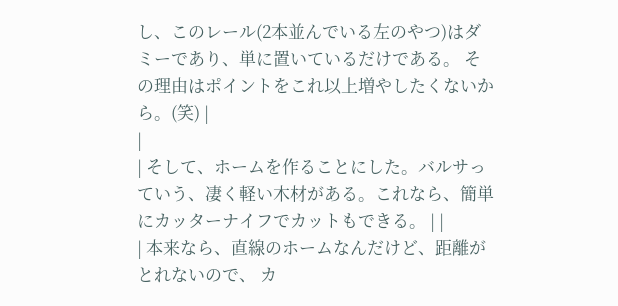し、このレール(2本並んでいる左のやつ)はダミーであり、単に置いているだけである。 その理由はポイントをこれ以上増やしたくないから。(笑) |
|
| そして、ホームを作ることにした。バルサっていう、凄く軽い木材がある。これなら、簡単にカッターナイフでカットもできる。 | |
| 本来なら、直線のホームなんだけど、距離がとれないので、 カ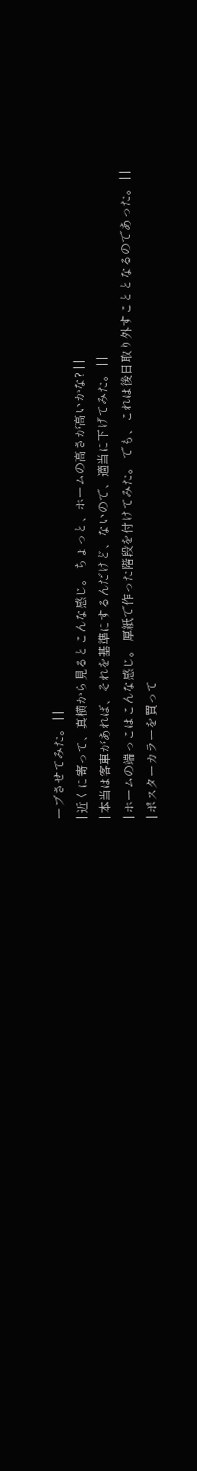ーブさせてみた。 | |
| 近くに寄って、真横から見るとこんな感じ。 ちょっと、ホームの高さが高いかな? | |
| 本当は客車があれば、それを基準にするんだけど、ないので、適当に下げてみた。 | |
| ホームの端っこはこんな感じ。 厚紙で作った階段を付けてみた。 でも、これは後日取り外すこととなるのであった。 | |
| ポスターカラーを買って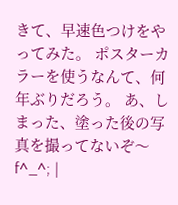きて、早速色つけをやってみた。 ポスターカラーを使うなんて、何年ぶりだろう。 あ、しまった、塗った後の写真を撮ってないぞ〜f^_^; |